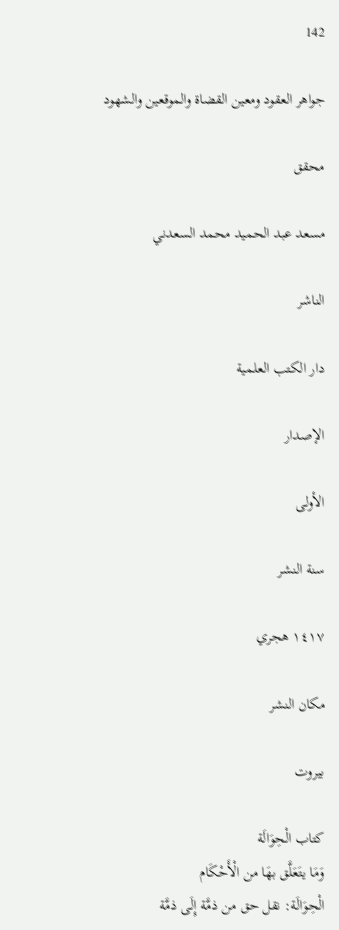142

جواهر العقود ومعين القضاة والموقعين والشهود

محقق

مسعد عبد الحميد محمد السعدني

الناشر

دار الكتب العلمية

الإصدار

الأولى

سنة النشر

١٤١٧ هجري

مكان النشر

بيروت

كتاب الْحِوَالَة
وَمَا يتَعَلَّق بهَا من الْأَحْكَام
الْحِوَالَة: نقل حق من ذمَّة إِلَى ذمَّة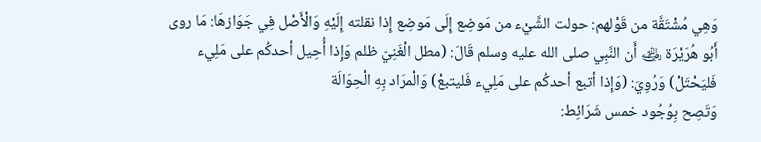وَهِي مُشْتَقَّة من قَوْلهم: حولت الشَّيْء من مَوضِع إِلَى مَوضِع إِذا نقلته إِلَيْهِ وَالْأَصْل فِي جَوَازهَا: مَا روى أَبُو هُرَيْرَة ﵁ أَن النَّبِي صلى الله عليه وسلم قَالَ: (مطل الْغَنِيّ ظلم وَإِذا أُحِيل أحدكُم على مَلِيء فَليَحْتَلْ) وَرُوِيَ: (وَإِذا أتبع أحدكُم على مَلِيء فَليتبعْ) وَالْمرَاد بِهِ الْحِوَالَة
وَتَصِح بِوُجُود خمس شَرَائِط: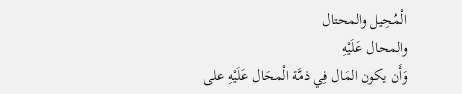الْمُحِيل والمحتال
والمحال عَلَيْهِ
وَأَن يكون المَال فِي ذمَّة الْمحَال عَلَيْهِ على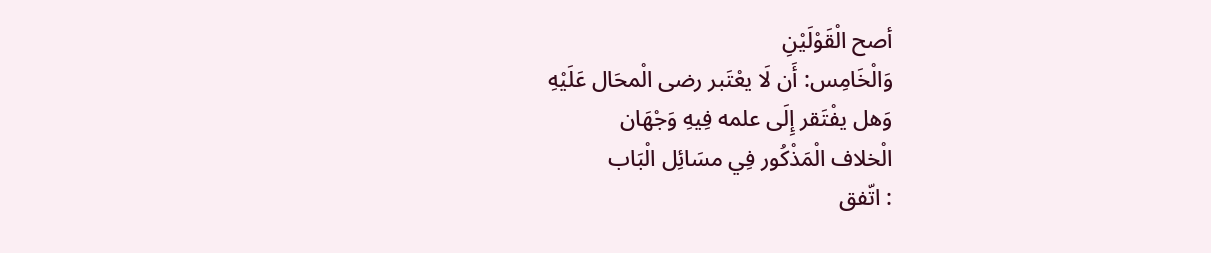أصح الْقَوْلَيْنِ
وَالْخَامِس: أَن لَا يعْتَبر رضى الْمحَال عَلَيْهِ
وَهل يفْتَقر إِلَى علمه فِيهِ وَجْهَان
الْخلاف الْمَذْكُور فِي مسَائِل الْبَاب
: اتّفق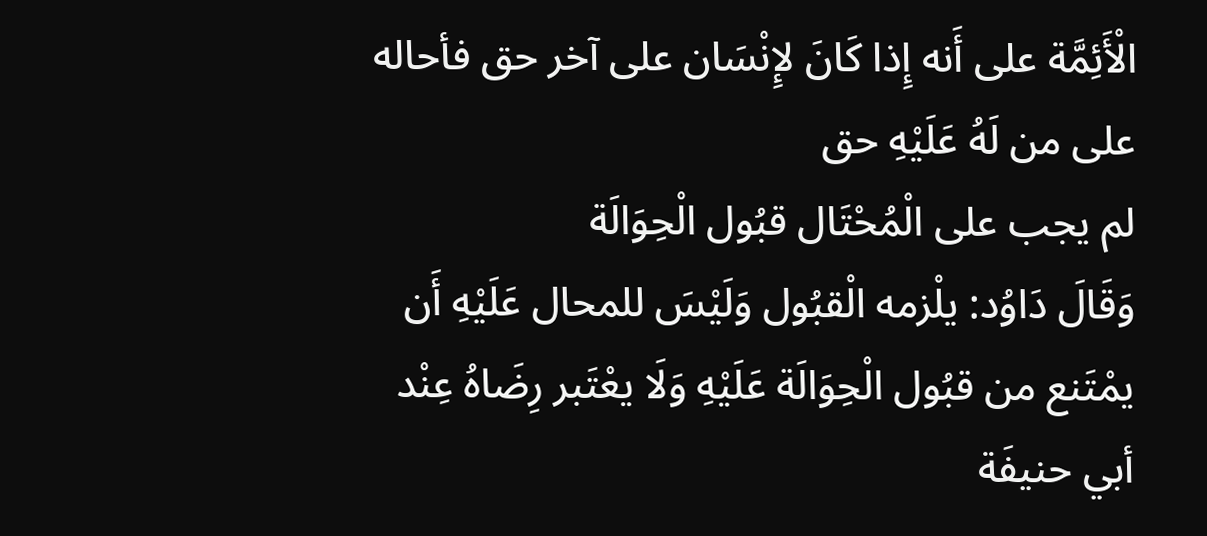الْأَئِمَّة على أَنه إِذا كَانَ لإِنْسَان على آخر حق فأحاله على من لَهُ عَلَيْهِ حق
لم يجب على الْمُحْتَال قبُول الْحِوَالَة
وَقَالَ دَاوُد: يلْزمه الْقبُول وَلَيْسَ للمحال عَلَيْهِ أَن يمْتَنع من قبُول الْحِوَالَة عَلَيْهِ وَلَا يعْتَبر رِضَاهُ عِنْد أبي حنيفَة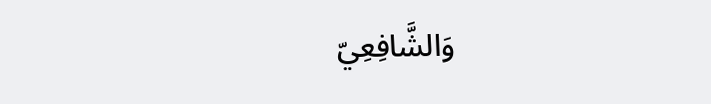وَالشَّافِعِيّ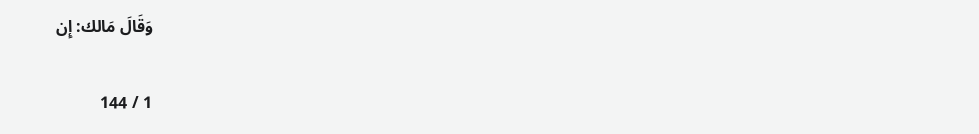وَقَالَ مَالك: إِن

1 / 144